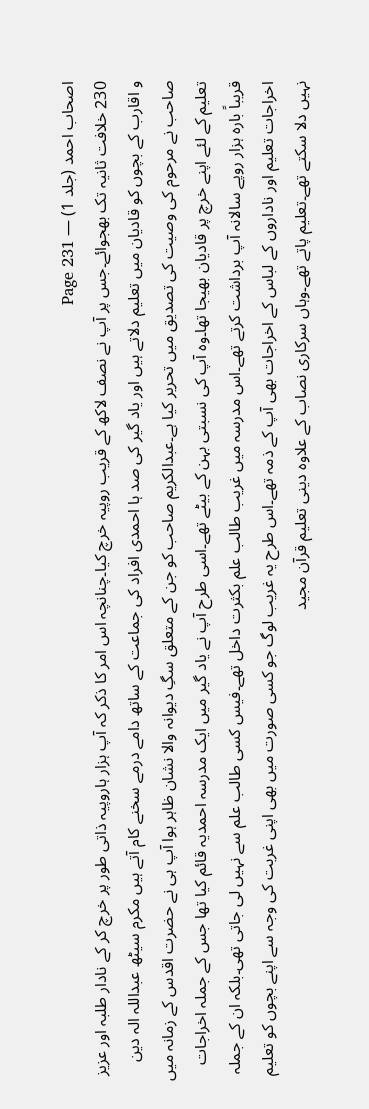اصحاب احمد (جلد 1) — Page 231
230 خلافت ثانیہ تک بھجوائے۔جس پر آپ نے نصف لاکھ کے قریب روپیہ خرچ کیا۔چنانچہ اس امر کا ذکر کہ آپ ہزار ہاروپیہ ذاتی طور پر خرچ کر کے نادار طلبہ اور عزیز و اقارب کے بچوں کو قادیان میں تعلیم دلاتے ہیں اور یاد گیر کی صد ہا احمدی افراد کی جماعت کے ساتھ دامے درمے سخنے کام آتے ہیں مکرم سیٹھ عبداللہ الہ دین صاحب نے مرحوم کی وصیت کی تصدیق میں تحریر کیا ہے۔عبدالکریم صاحب کو جن کے متعلق سگِ دیوانہ والا نشان ظاہر ہوا آپ ہی نے حضرت اقدس کے زمانہ میں تعلیم کے لئے اپنے خرچ پر قادیان بھیجا تھا۔وہ آپ کی نسبتی بہن کے بیٹے تھے۔اسی طرح آپ نے یاد گیر میں ایک مدرسہ احمدیہ قائم کیا تھا جس کے جملہ اخراجات قریباً بارہ ہزار روپے سالانہ آپ برداشت کرتے تھے۔اس مدرسہ میں غریب طالب علم بکثرت داخل تھے۔فیس کسی طالب علم سے نہیں لی جاتی تھی۔بلکہ ان کے جملہ اخراجات تعلیم اور ناداروں کے لباس کے اخراجات بھی آپ کے ذمہ تھے۔اس طرح یہ غریب لوگ جو کسی صورت میں بھی اپنی غربت کی وجہ سے اپنے بچوں کو تعلیم نہیں دلا سکتے تھے۔تعلیم پاتے تھے۔وہاں سرکاری نصاب کے علاوہ دینی تعلیم قرآن مجید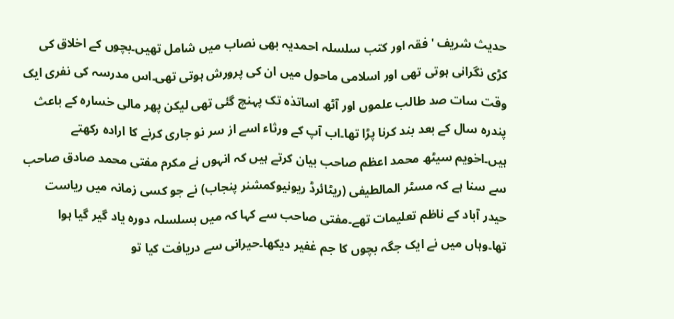حدیث شریف 'فقہ اور کتب سلسلہ احمدیہ بھی نصاب میں شامل تھیں۔بچوں کے اخلاق کی کڑی نگرانی ہوتی تھی اور اسلامی ماحول میں ان کی پرورش ہوتی تھی۔اس مدرسہ کی نفری ایک وقت سات صد طالب علموں اور آٹھ اساتذہ تک پہنچ گئی تھی لیکن پھر مالی خسارہ کے باعث پندرہ سال کے بعد بند کرنا پڑا تھا۔اب آپ کے ورثاء اسے از سر نو جاری کرنے کا ارادہ رکھتے ہیں۔اخویم سیٹھ محمد اعظم صاحب بیان کرتے ہیں کہ انہوں نے مکرم مفتی محمد صادق صاحب سے سنا ہے کہ مسٹر المالطیفی (ریٹائرڈ ریونیوکمشنر پنجاب) نے جو کسی زمانہ میں ریاست حیدر آباد کے ناظم تعلیمات تھے۔مفتی صاحب سے کہا کہ میں بسلسلہ دورہ یاد گیر گیا ہوا تھا۔وہاں میں نے ایک جگہ بچوں کا جم غفیر دیکھا۔حیرانی سے دریافت کیا تو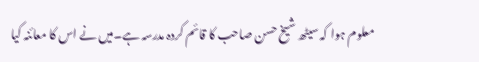معلوم ہوا کہ سیٹھ شیخ حسن صاحب کا قائم کردہ مدرسہ ہے۔میں نے اس کا معائنہ کیا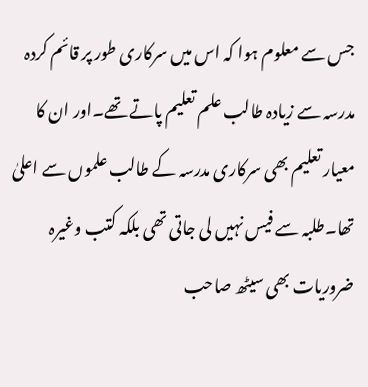جس سے معلوم ہوا کہ اس میں سرکاری طور پر قائم کردہ مدرسہ سے زیادہ طالب علم تعلیم پاتے تھے۔اور ان کا معیار تعلیم بھی سرکاری مدرسہ کے طالب علموں سے اعلیٰ تھا۔طلبہ سے فیس نہیں لی جاتی تھی بلکہ کتب وغیرہ ضروریات بھی سیٹھ صاحب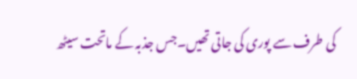کی طرف سے پوری کی جاتی تھیں۔جس جذبہ کے ماتحت سیٹھ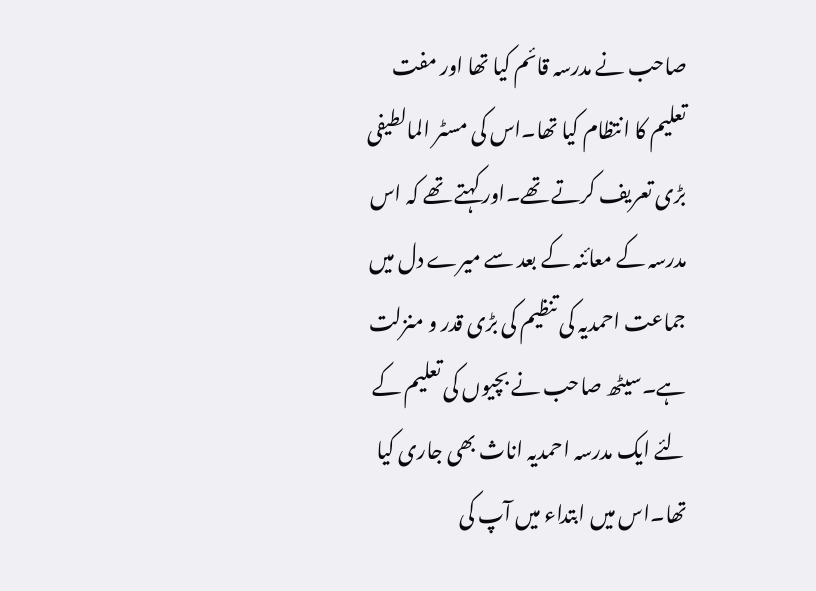صاحب نے مدرسہ قائم کیا تھا اور مفت تعلیم کا انتظام کیا تھا۔اس کی مسٹر المالطیفی بڑی تعریف کرتے تھے۔اور کہتے تھے کہ اس مدرسہ کے معائنہ کے بعد سے میرے دل میں جماعت احمدیہ کی تنظیم کی بڑی قدر و منزلت ہے۔سیٹھ صاحب نے بچیوں کی تعلیم کے لئے ایک مدرسہ احمدیہ اناث بھی جاری کیا تھا۔اس میں ابتداء میں آپ کی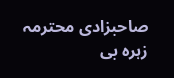صاحبزادی محترمہ زہرہ بی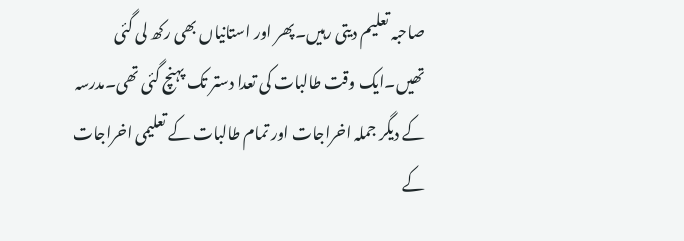صاحبہ تعلیم دیتی رہیں۔پھر اور استانیاں بھی رکھ لی گئی تھیں۔ایک وقت طالبات کی تعدا دستر تک پہنچ گئی تھی۔مدرسہ کے دیگر جملہ اخراجات اور تمام طالبات کے تعلیمی اخراجات کے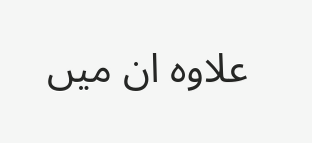علاوہ ان میں